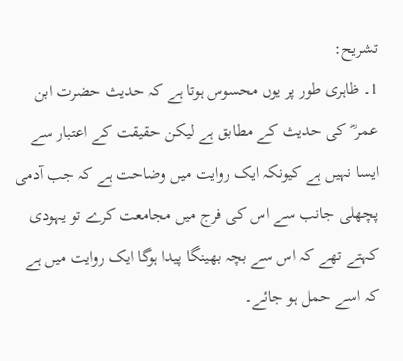تشریح:
1۔ ظاہری طور پر یوں محسوس ہوتا ہے کہ حدیث حضرت ابن عمر ؓ کی حدیث کے مطابق ہے لیکن حقیقت کے اعتبار سے ایسا نہیں ہے کیونکہ ایک روایت میں وضاحت ہے کہ جب آدمی پچھلی جانب سے اس کی فرج میں مجامعت کرے تو یہودی کہتے تھے کہ اس سے بچہ بھینگا پیدا ہوگا ایک روایت میں ہے کہ اسے حمل ہو جائے۔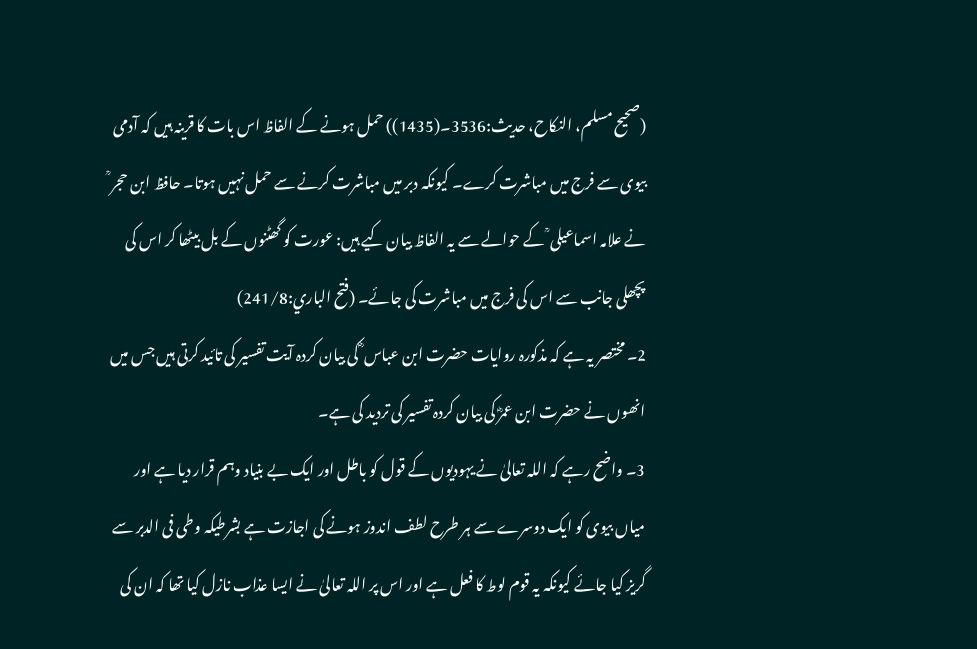(صحیح مسلم، النکاح، حدیث:3536۔(1435)) حمل ہونے کے الفاظ اس بات کا قرینہ ہیں کہ آدمی بیوی سے فرج میں مباشرت کرے۔ کیونکہ دبر میں مباشرت کرنے سے حمل نہیں ہوتا۔ حافظ ابن حجر ؒ نے علامہ اسماعیلی ؒ کے حوالے سے یہ الفاظ بیان کیے ہیں: عورت کو گھٹنوں کے بل بیٹھا کر اس کی پچھلی جانب سے اس کی فرج میں مباشرت کی جائے۔ (فتح الباري:241/8)
2۔ مختصر یہ ہے کہ مذکورہ روایات حضرت ابن عباس ؓ کی بیان کردہ آیت تفسیر کی تائید کرتی ہیں جس میں انھوں نے حضرت ابن عمرؓ کی بیان کردہ تفسیر کی تردید کی ہے۔
3۔ واضح رہے کہ اللہ تعالیٰ نے یہودیوں کے قول کو باطل اور ایک بے بنیاد وہم قرار دیا ہے اور میاں بیوی کو ایک دوسرے سے ہر طرح لطف اندوز ہونے کی اجازت ہے بشرطیکہ وطی فی الدبر سے گریز کیا جائے کیونکہ یہ قوم لوط کا فعل ہے اور اس پر اللہ تعالیٰ نے ایسا عذاب نازل کیا تھا کہ ان کی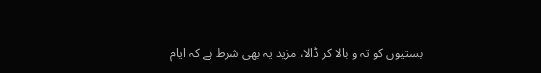بستیوں کو تہ و بالا کر ڈالا، مزید یہ بھی شرط ہے کہ ایام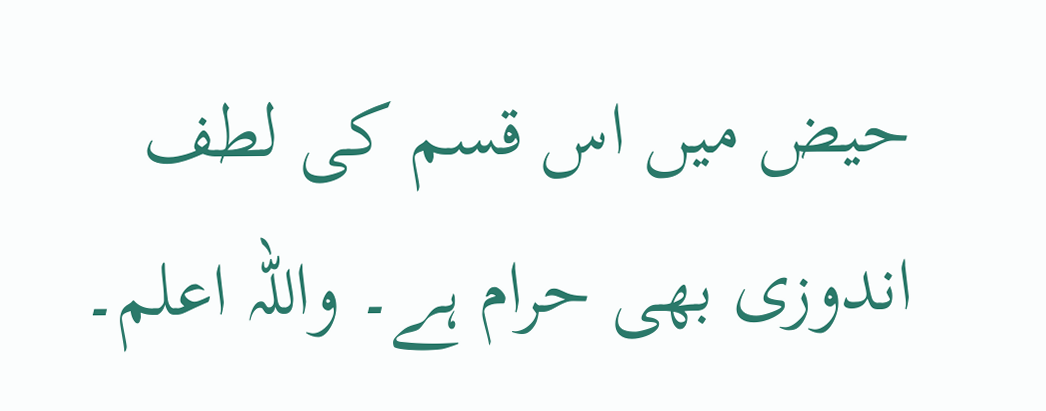حیض میں اس قسم کی لطف اندوزی بھی حرام ہے۔ واللہ اعلم۔